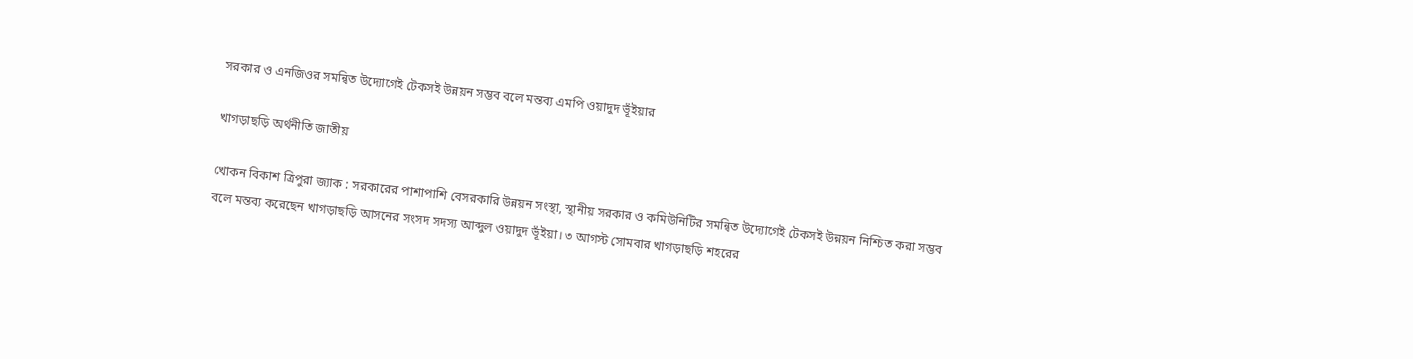সরকার ও এনজিওর সমন্বিত উদ্যোগেই টেকসই উন্নয়ন সম্ভব বলে মন্তব্য এমপি ওয়াদুদ ভূঁইয়ার

খাগড়াছড়ি অর্থনীতি জাতীয়

খোকন বিকাশ ত্রিপুরা জ্যাক : সরকারের পাশাপাশি বেসরকারি উন্নয়ন সংস্থা, স্থানীয় সরকার ও কমিউনিটির সমন্বিত উদ্যোগেই টেকসই উন্নয়ন নিশ্চিত করা সম্ভব বলে মন্তব্য করেছেন খাগড়াছড়ি আসনের সংসদ সদস্য আব্দুল ওয়াদুদ ভূঁইয়া। ৩ আগস্ট সোমবার খাগড়াছড়ি শহরের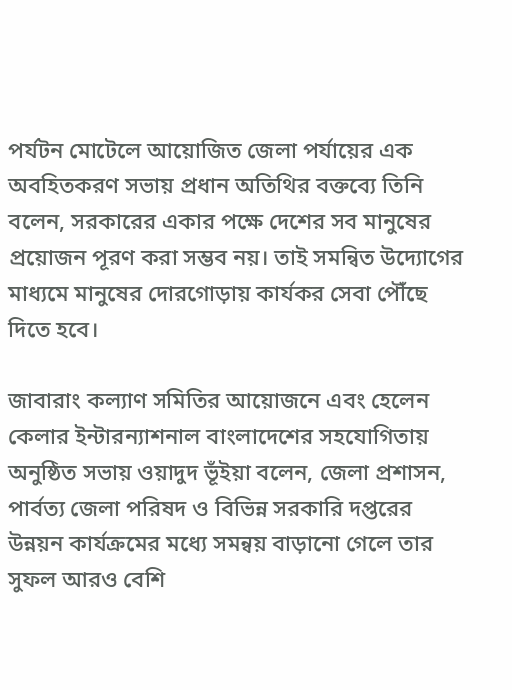পর্যটন মোটেলে আয়োজিত জেলা পর্যায়ের এক অবহিতকরণ সভায় প্রধান অতিথির বক্তব্যে তিনি বলেন, সরকারের একার পক্ষে দেশের সব মানুষের প্রয়োজন পূরণ করা সম্ভব নয়। তাই সমন্বিত উদ্যোগের মাধ্যমে মানুষের দোরগোড়ায় কার্যকর সেবা পৌঁছে দিতে হবে।

জাবারাং কল্যাণ সমিতির আয়োজনে এবং হেলেন কেলার ইন্টারন্যাশনাল বাংলাদেশের সহযোগিতায় অনুষ্ঠিত সভায় ওয়াদুদ ভূঁইয়া বলেন, জেলা প্রশাসন, পার্বত্য জেলা পরিষদ ও বিভিন্ন সরকারি দপ্তরের উন্নয়ন কার্যক্রমের মধ্যে সমন্বয় বাড়ানো গেলে তার সুফল আরও বেশি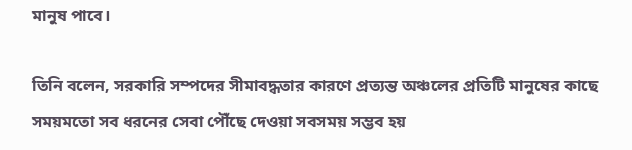মানুষ পাবে।

তিনি বলেন, সরকারি সম্পদের সীমাবদ্ধতার কারণে প্রত্যন্ত অঞ্চলের প্রতিটি মানুষের কাছে সময়মতো সব ধরনের সেবা পৌঁছে দেওয়া সবসময় সম্ভব হয়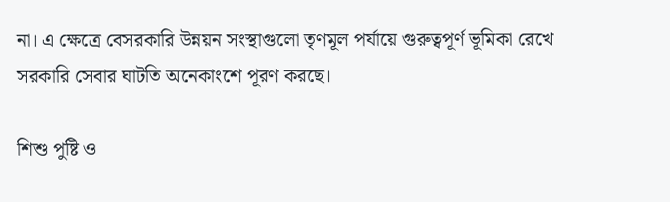না। এ ক্ষেত্রে বেসরকারি উন্নয়ন সংস্থাগুলো তৃণমূল পর্যায়ে গুরুত্বপূর্ণ ভূমিকা রেখে সরকারি সেবার ঘাটতি অনেকাংশে পূরণ করছে।

শিশু পুষ্টি ও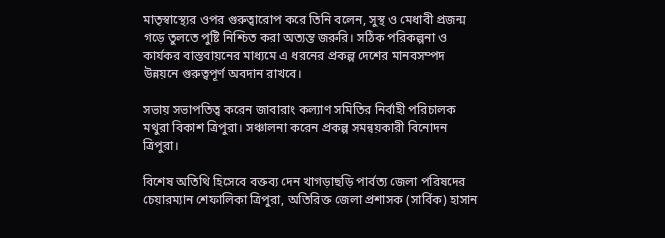মাতৃস্বাস্থ্যের ওপর গুরুত্বারোপ করে তিনি বলেন, সুস্থ ও মেধাবী প্রজন্ম গড়ে তুলতে পুষ্টি নিশ্চিত করা অত্যন্ত জরুরি। সঠিক পরিকল্পনা ও কার্যকর বাস্তবায়নের মাধ্যমে এ ধরনের প্রকল্প দেশের মানবসম্পদ উন্নয়নে গুরুত্বপূর্ণ অবদান রাখবে।

সভায় সভাপতিত্ব করেন জাবারাং কল্যাণ সমিতির নির্বাহী পরিচালক মথুরা বিকাশ ত্রিপুরা। সঞ্চালনা করেন প্রকল্প সমন্বয়কারী বিনোদন ত্রিপুরা।

বিশেষ অতিথি হিসেবে বক্তব্য দেন খাগড়াছড়ি পার্বত্য জেলা পরিষদের চেয়ারম্যান শেফালিকা ত্রিপুরা, অতিরিক্ত জেলা প্রশাসক (সার্বিক) হাসান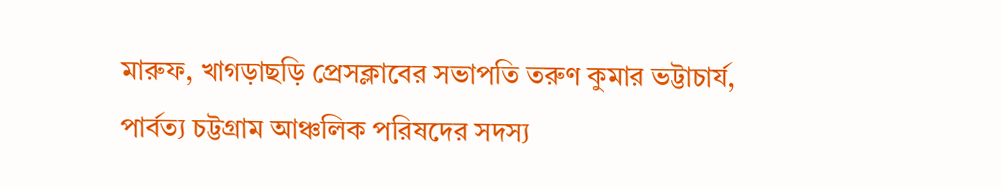মারুফ, খাগড়াছড়ি প্রেসক্লাবের সভাপতি তরুণ কুমার ভট্টাচার্য, পার্বত্য চট্টগ্রাম আঞ্চলিক পরিষদের সদস্য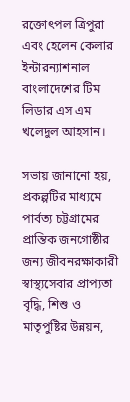রক্তোৎপল ত্রিপুরা এবং হেলেন কেলার ইন্টারন্যাশনাল বাংলাদেশের টিম লিডার এস এম খলেদুল আহসান।

সভায় জানানো হয়, প্রকল্পটির মাধ্যমে পার্বত্য চট্টগ্রামের প্রান্তিক জনগোষ্ঠীর জন্য জীবনরক্ষাকারী স্বাস্থ্যসেবার প্রাপ্যতা বৃদ্ধি, শিশু ও মাতৃপুষ্টির উন্নয়ন,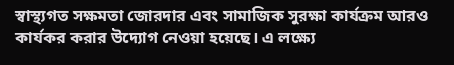স্বাস্থ্যগত সক্ষমতা জোরদার এবং সামাজিক সুরক্ষা কার্যক্রম আরও কার্যকর করার উদ্যোগ নেওয়া হয়েছে। এ লক্ষ্যে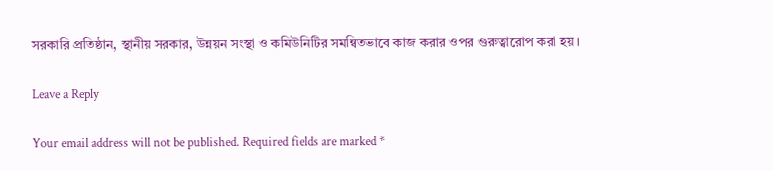সরকারি প্রতিষ্ঠান, স্থানীয় সরকার, উন্নয়ন সংস্থা ও কমিউনিটির সমন্বিতভাবে কাজ করার ওপর গুরুত্বারোপ করা হয়।

Leave a Reply

Your email address will not be published. Required fields are marked *